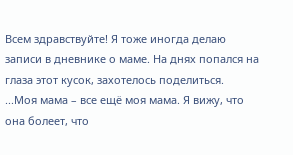Всем здравствуйте! Я тоже иногда делаю записи в дневнике о маме. На днях попался на глаза этот кусок, захотелось поделиться.
...Моя мама – все ещё моя мама. Я вижу, что она болеет, что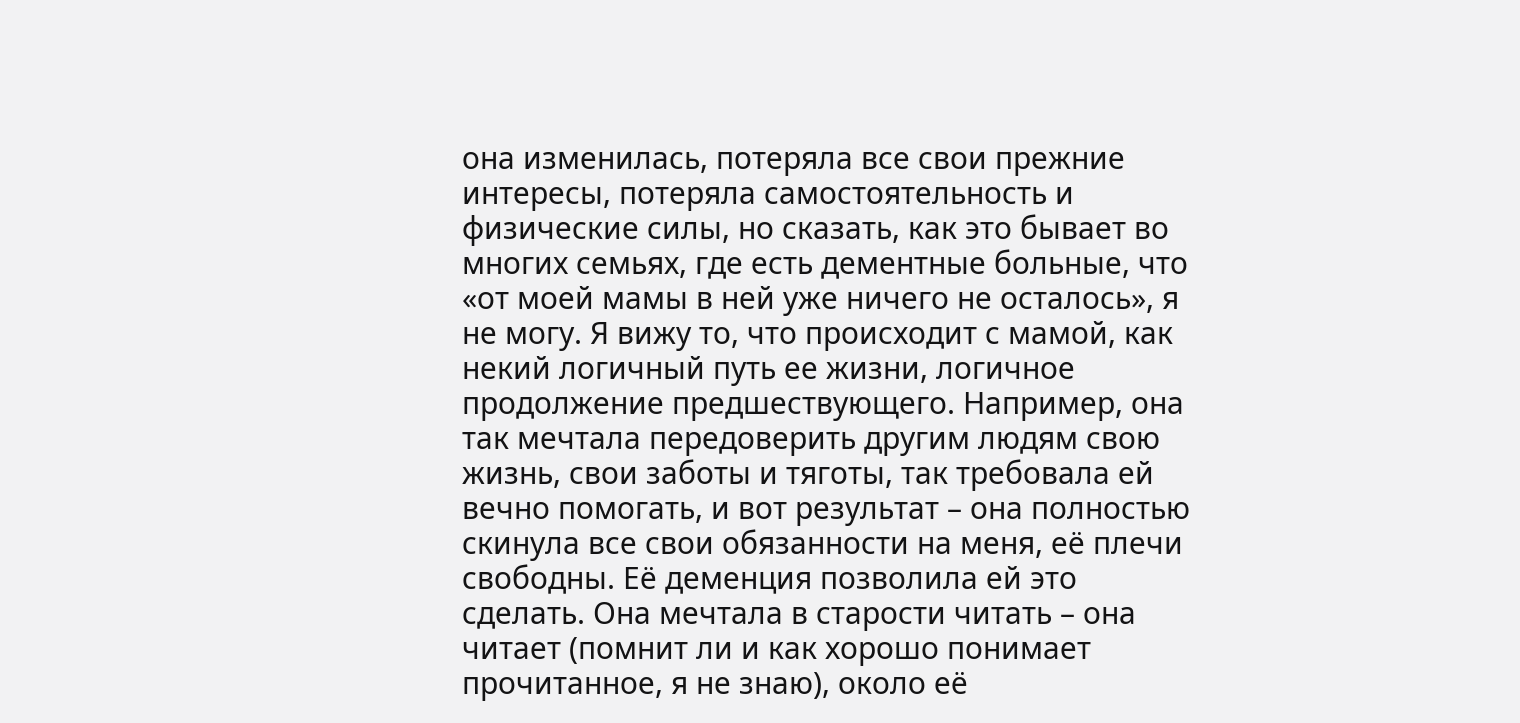она изменилась, потеряла все свои прежние интересы, потеряла самостоятельность и физические силы, но сказать, как это бывает во многих семьях, где есть дементные больные, что «от моей мамы в ней уже ничего не осталось», я не могу. Я вижу то, что происходит с мамой, как некий логичный путь ее жизни, логичное продолжение предшествующего. Например, она так мечтала передоверить другим людям свою жизнь, свои заботы и тяготы, так требовала ей вечно помогать, и вот результат – она полностью скинула все свои обязанности на меня, её плечи свободны. Её деменция позволила ей это сделать. Она мечтала в старости читать – она читает (помнит ли и как хорошо понимает прочитанное, я не знаю), около её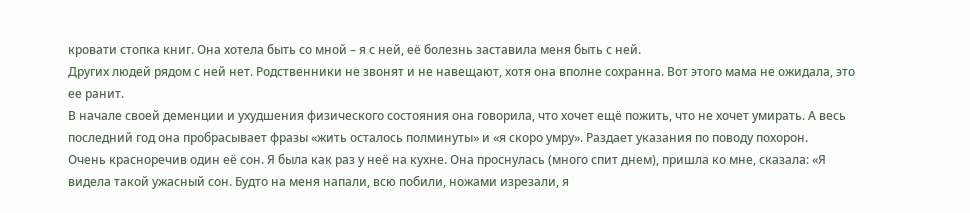кровати стопка книг. Она хотела быть со мной – я с ней, её болезнь заставила меня быть с ней.
Других людей рядом с ней нет. Родственники не звонят и не навещают, хотя она вполне сохранна. Вот этого мама не ожидала, это ее ранит.
В начале своей деменции и ухудшения физического состояния она говорила, что хочет ещё пожить, что не хочет умирать. А весь последний год она пробрасывает фразы «жить осталось полминуты» и «я скоро умру». Раздает указания по поводу похорон.
Очень красноречив один её сон. Я была как раз у неё на кухне. Она проснулась (много спит днем), пришла ко мне, сказала: «Я видела такой ужасный сон. Будто на меня напали, всю побили, ножами изрезали, я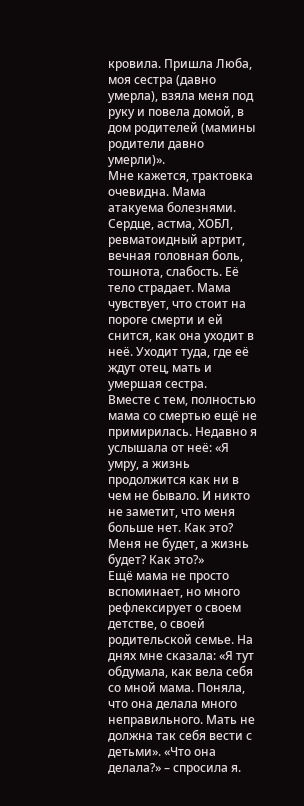кровила. Пришла Люба, моя сестра (давно умерла), взяла меня под руку и повела домой, в дом родителей (мамины родители давно умерли)».
Мне кажется, трактовка очевидна. Мама атакуема болезнями. Сердце, астма, ХОБЛ, ревматоидный артрит, вечная головная боль, тошнота, слабость. Её тело страдает. Мама чувствует, что стоит на пороге смерти и ей снится, как она уходит в неё. Уходит туда, где её ждут отец, мать и умершая сестра.
Вместе с тем, полностью мама со смертью ещё не примирилась. Недавно я услышала от неё: «Я умру, а жизнь продолжится как ни в чем не бывало. И никто не заметит, что меня больше нет. Как это? Меня не будет, а жизнь будет? Как это?»
Ещё мама не просто вспоминает, но много рефлексирует о своем детстве, о своей родительской семье. На днях мне сказала: «Я тут обдумала, как вела себя со мной мама. Поняла, что она делала много неправильного. Мать не должна так себя вести с детьми». «Что она делала?» – спросила я.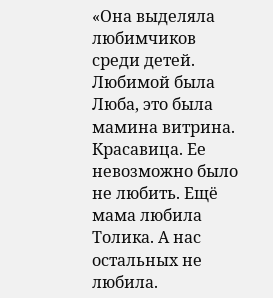«Она выделяла любимчиков среди детей. Любимой была Люба, это была мамина витрина. Красавица. Ее невозможно было не любить. Ещё мама любила Толика. А нас остальных не любила.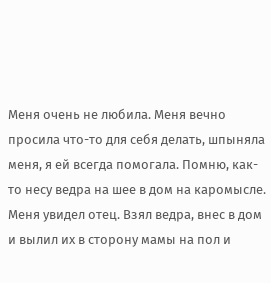Меня очень не любила. Меня вечно просила что-то для себя делать, шпыняла меня, я ей всегда помогала. Помню, как-то несу ведра на шее в дом на каромысле. Меня увидел отец. Взял ведра, внес в дом и вылил их в сторону мамы на пол и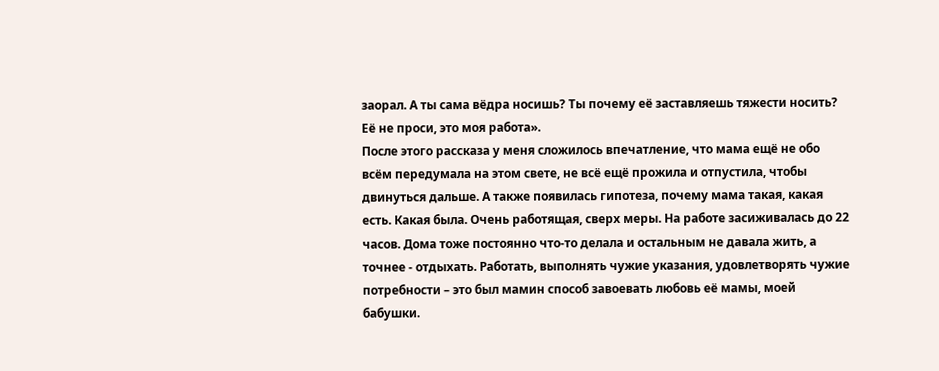заорал. А ты сама вёдра носишь? Ты почему её заставляешь тяжести носить? Её не проси, это моя работа».
После этого рассказа у меня сложилось впечатление, что мама ещё не обо всём передумала на этом свете, не всё ещё прожила и отпустила, чтобы двинуться дальше. А также появилась гипотеза, почему мама такая, какая есть. Какая была. Очень работящая, сверх меры. На работе засиживалась до 22 часов. Дома тоже постоянно что-то делала и остальным не давала жить, а точнее - отдыхать. Работать, выполнять чужие указания, удовлетворять чужие потребности – это был мамин способ завоевать любовь её мамы, моей бабушки.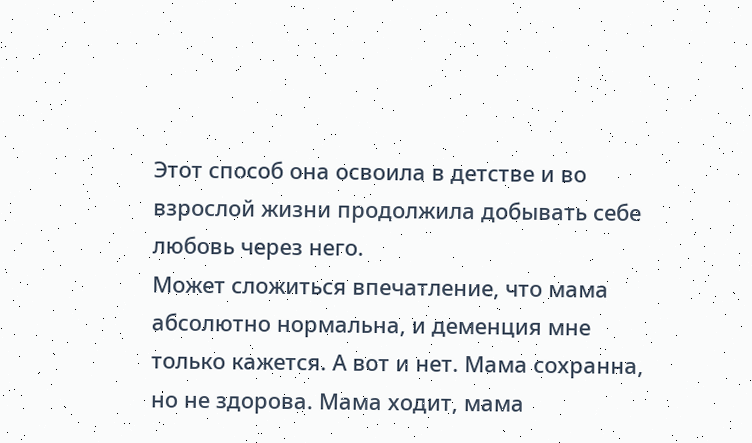Этот способ она освоила в детстве и во взрослой жизни продолжила добывать себе любовь через него.
Может сложиться впечатление, что мама абсолютно нормальна, и деменция мне только кажется. А вот и нет. Мама сохранна, но не здорова. Мама ходит, мама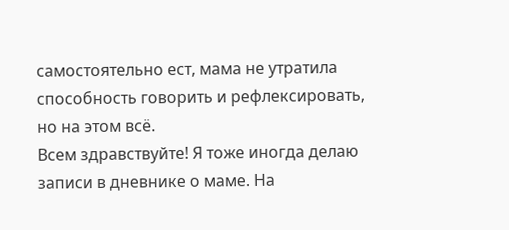самостоятельно ест, мама не утратила способность говорить и рефлексировать, но на этом всё.
Всем здравствуйте! Я тоже иногда делаю записи в дневнике о маме. На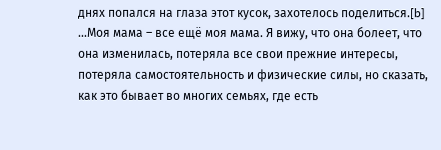днях попался на глаза этот кусок, захотелось поделиться.[b] ...Моя мама – все ещё моя мама. Я вижу, что она болеет, что она изменилась, потеряла все свои прежние интересы, потеряла самостоятельность и физические силы, но сказать, как это бывает во многих семьях, где есть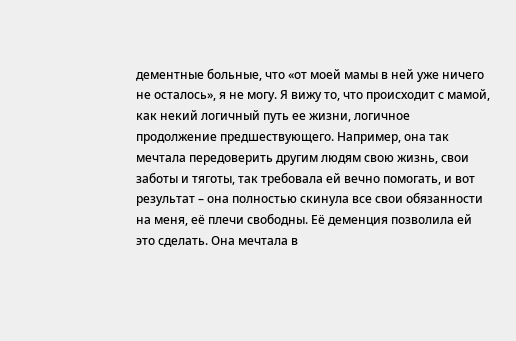дементные больные, что «от моей мамы в ней уже ничего не осталось», я не могу. Я вижу то, что происходит с мамой, как некий логичный путь ее жизни, логичное продолжение предшествующего. Например, она так мечтала передоверить другим людям свою жизнь, свои заботы и тяготы, так требовала ей вечно помогать, и вот результат – она полностью скинула все свои обязанности на меня, её плечи свободны. Её деменция позволила ей это сделать. Она мечтала в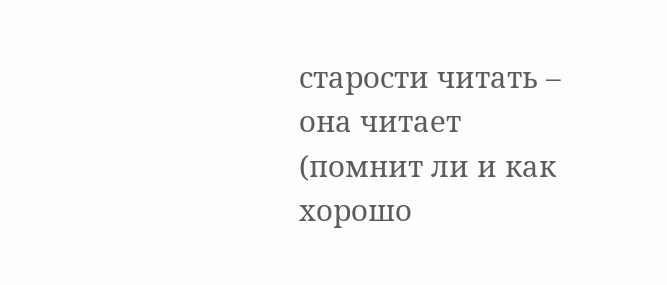старости читать – она читает (помнит ли и как хорошо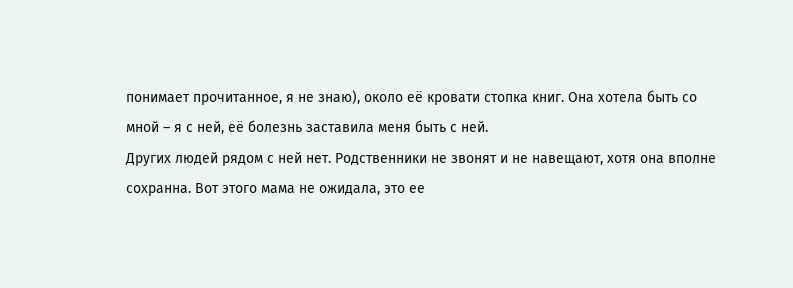понимает прочитанное, я не знаю), около её кровати стопка книг. Она хотела быть со мной – я с ней, её болезнь заставила меня быть с ней.
Других людей рядом с ней нет. Родственники не звонят и не навещают, хотя она вполне сохранна. Вот этого мама не ожидала, это ее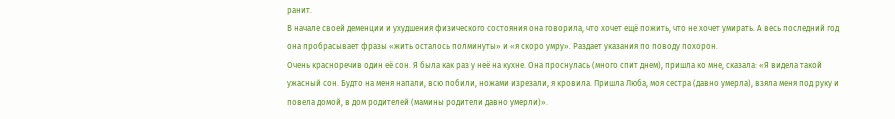ранит.
В начале своей деменции и ухудшения физического состояния она говорила, что хочет ещё пожить, что не хочет умирать. А весь последний год она пробрасывает фразы «жить осталось полминуты» и «я скоро умру». Раздает указания по поводу похорон.
Очень красноречив один её сон. Я была как раз у неё на кухне. Она проснулась (много спит днем), пришла ко мне, сказала: «Я видела такой ужасный сон. Будто на меня напали, всю побили, ножами изрезали, я кровила. Пришла Люба, моя сестра (давно умерла), взяла меня под руку и повела домой, в дом родителей (мамины родители давно умерли)».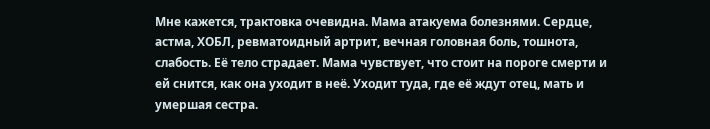Мне кажется, трактовка очевидна. Мама атакуема болезнями. Сердце, астма, ХОБЛ, ревматоидный артрит, вечная головная боль, тошнота, слабость. Её тело страдает. Мама чувствует, что стоит на пороге смерти и ей снится, как она уходит в неё. Уходит туда, где её ждут отец, мать и умершая сестра.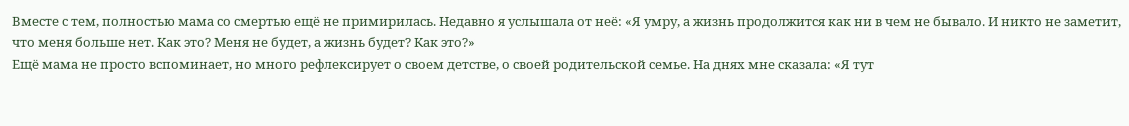Вместе с тем, полностью мама со смертью ещё не примирилась. Недавно я услышала от неё: «Я умру, а жизнь продолжится как ни в чем не бывало. И никто не заметит, что меня больше нет. Как это? Меня не будет, а жизнь будет? Как это?»
Ещё мама не просто вспоминает, но много рефлексирует о своем детстве, о своей родительской семье. На днях мне сказала: «Я тут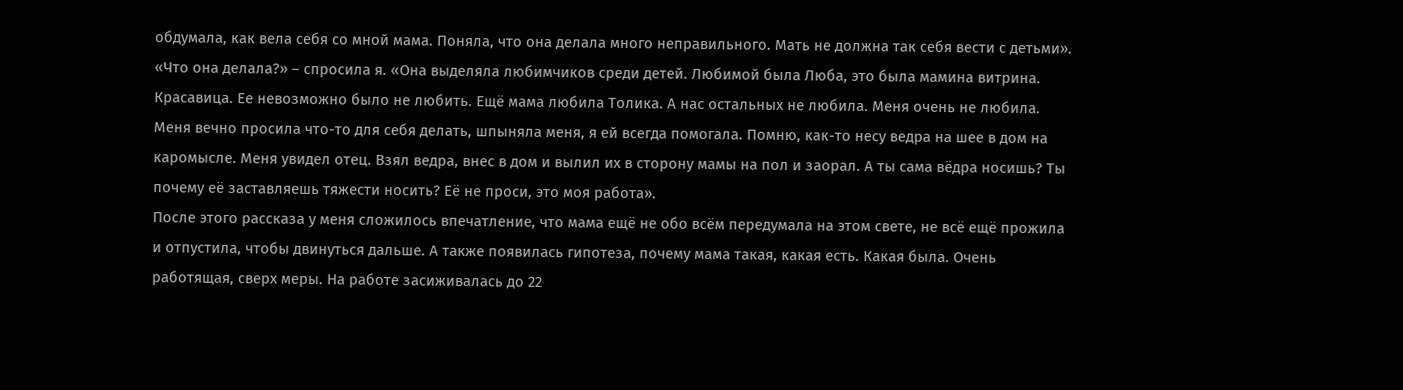обдумала, как вела себя со мной мама. Поняла, что она делала много неправильного. Мать не должна так себя вести с детьми». «Что она делала?» – спросила я. «Она выделяла любимчиков среди детей. Любимой была Люба, это была мамина витрина. Красавица. Ее невозможно было не любить. Ещё мама любила Толика. А нас остальных не любила. Меня очень не любила. Меня вечно просила что-то для себя делать, шпыняла меня, я ей всегда помогала. Помню, как-то несу ведра на шее в дом на каромысле. Меня увидел отец. Взял ведра, внес в дом и вылил их в сторону мамы на пол и заорал. А ты сама вёдра носишь? Ты почему её заставляешь тяжести носить? Её не проси, это моя работа».
После этого рассказа у меня сложилось впечатление, что мама ещё не обо всём передумала на этом свете, не всё ещё прожила и отпустила, чтобы двинуться дальше. А также появилась гипотеза, почему мама такая, какая есть. Какая была. Очень работящая, сверх меры. На работе засиживалась до 22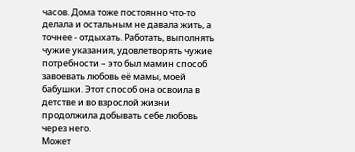часов. Дома тоже постоянно что-то делала и остальным не давала жить, а точнее - отдыхать. Работать, выполнять чужие указания, удовлетворять чужие потребности – это был мамин способ завоевать любовь её мамы, моей бабушки. Этот способ она освоила в детстве и во взрослой жизни продолжила добывать себе любовь через него.
Может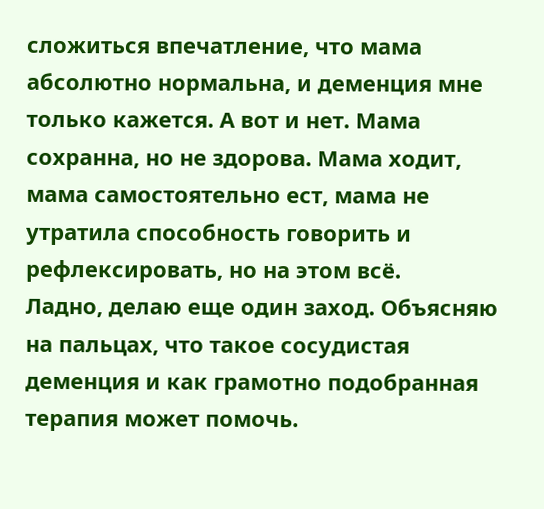сложиться впечатление, что мама абсолютно нормальна, и деменция мне только кажется. А вот и нет. Мама сохранна, но не здорова. Мама ходит, мама самостоятельно ест, мама не утратила способность говорить и рефлексировать, но на этом всё.
Ладно, делаю еще один заход. Объясняю на пальцах, что такое сосудистая деменция и как грамотно подобранная терапия может помочь.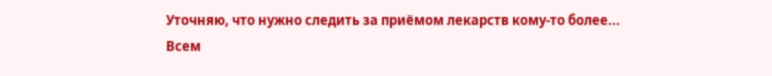Уточняю, что нужно следить за приёмом лекарств кому-то более...
Всем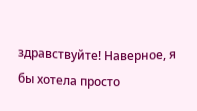здравствуйте! Наверное, я бы хотела просто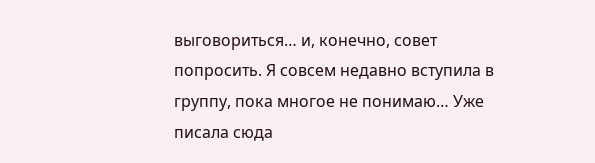выговориться… и, конечно, совет попросить. Я совсем недавно вступила в группу, пока многое не понимаю… Уже писала сюда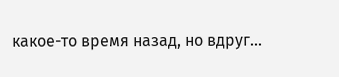какое-то время назад, но вдруг...